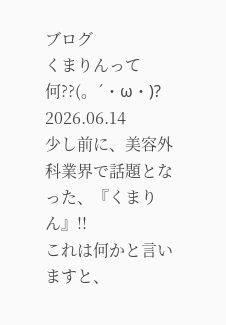ブログ
くまりんって何??(。´・ω・)?
2026.06.14
少し前に、美容外科業界で話題となった、『くまりん』!!
これは何かと言いますと、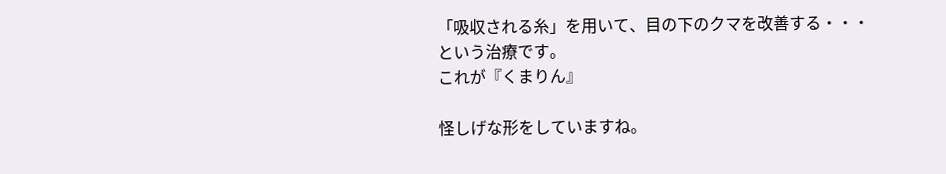「吸収される糸」を用いて、目の下のクマを改善する・・・
という治療です。
これが『くまりん』

怪しげな形をしていますね。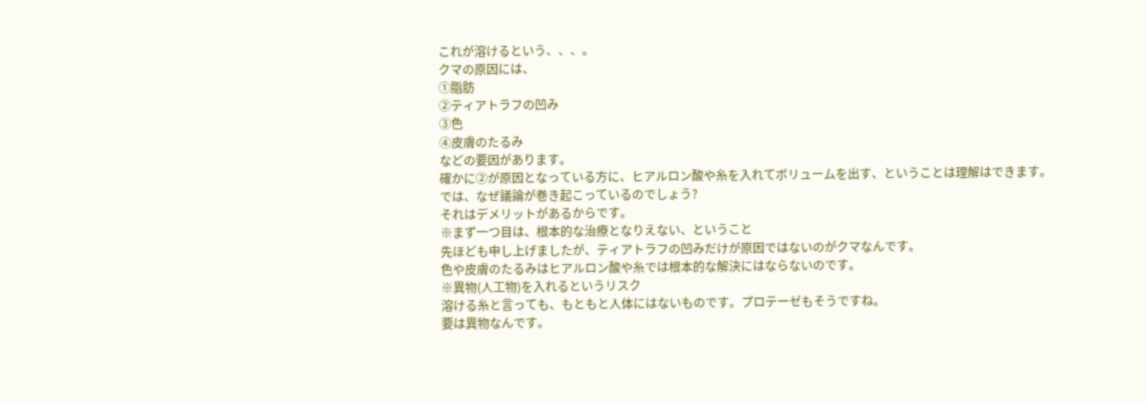これが溶けるという、、、。
クマの原因には、
①脂肪
②ティアトラフの凹み
③色
④皮膚のたるみ
などの要因があります。
確かに②が原因となっている方に、ヒアルロン酸や糸を入れてボリュームを出す、ということは理解はできます。
では、なぜ議論が巻き起こっているのでしょう?
それはデメリットがあるからです。
※まず一つ目は、根本的な治療となりえない、ということ
先ほども申し上げましたが、ティアトラフの凹みだけが原因ではないのがクマなんです。
色や皮膚のたるみはヒアルロン酸や糸では根本的な解決にはならないのです。
※異物(人工物)を入れるというリスク
溶ける糸と言っても、もともと人体にはないものです。プロテーゼもそうですね。
要は異物なんです。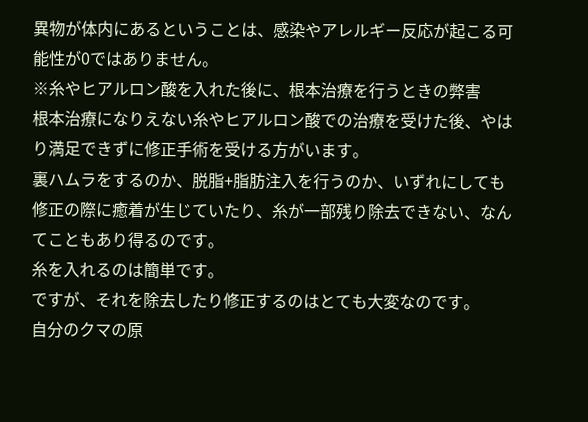異物が体内にあるということは、感染やアレルギー反応が起こる可能性が0ではありません。
※糸やヒアルロン酸を入れた後に、根本治療を行うときの弊害
根本治療になりえない糸やヒアルロン酸での治療を受けた後、やはり満足できずに修正手術を受ける方がいます。
裏ハムラをするのか、脱脂+脂肪注入を行うのか、いずれにしても修正の際に癒着が生じていたり、糸が一部残り除去できない、なんてこともあり得るのです。
糸を入れるのは簡単です。
ですが、それを除去したり修正するのはとても大変なのです。
自分のクマの原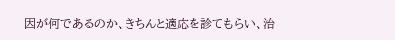因が何であるのか、きちんと適応を診てもらい、治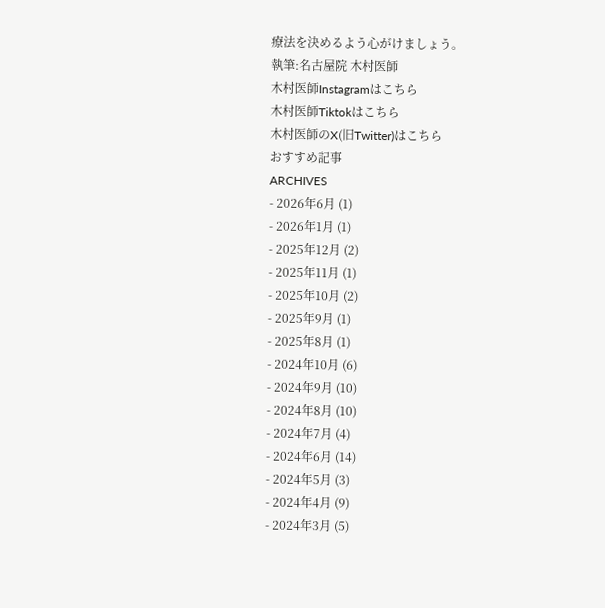療法を決めるよう心がけましょう。
執筆:名古屋院 木村医師
木村医師Instagramはこちら
木村医師Tiktokはこちら
木村医師のX(旧Twitter)はこちら
おすすめ記事
ARCHIVES
- 2026年6月 (1)
- 2026年1月 (1)
- 2025年12月 (2)
- 2025年11月 (1)
- 2025年10月 (2)
- 2025年9月 (1)
- 2025年8月 (1)
- 2024年10月 (6)
- 2024年9月 (10)
- 2024年8月 (10)
- 2024年7月 (4)
- 2024年6月 (14)
- 2024年5月 (3)
- 2024年4月 (9)
- 2024年3月 (5)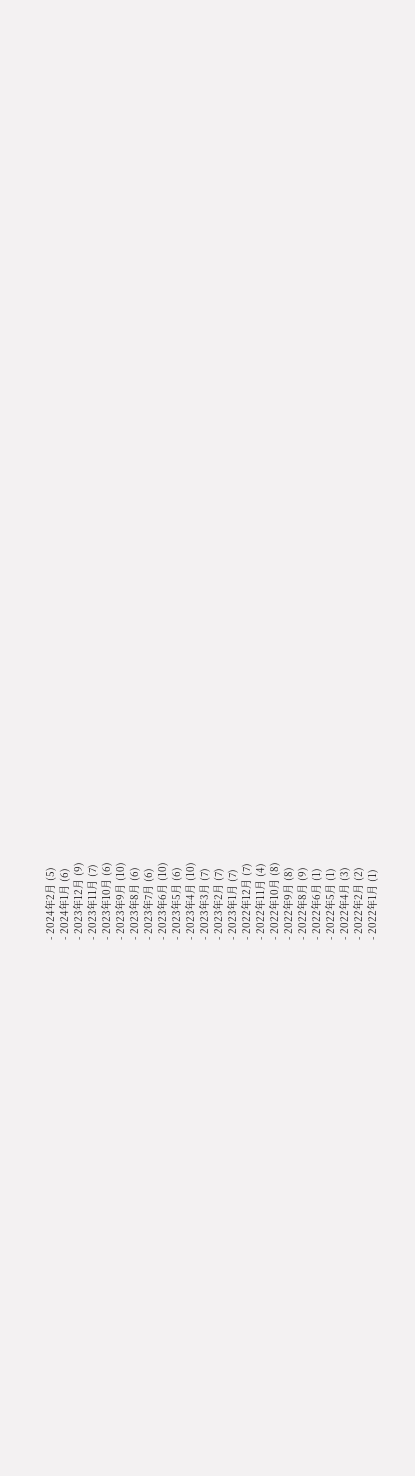- 2024年2月 (5)
- 2024年1月 (6)
- 2023年12月 (9)
- 2023年11月 (7)
- 2023年10月 (6)
- 2023年9月 (10)
- 2023年8月 (6)
- 2023年7月 (6)
- 2023年6月 (10)
- 2023年5月 (6)
- 2023年4月 (10)
- 2023年3月 (7)
- 2023年2月 (7)
- 2023年1月 (7)
- 2022年12月 (7)
- 2022年11月 (4)
- 2022年10月 (8)
- 2022年9月 (8)
- 2022年8月 (9)
- 2022年6月 (1)
- 2022年5月 (1)
- 2022年4月 (3)
- 2022年2月 (2)
- 2022年1月 (1)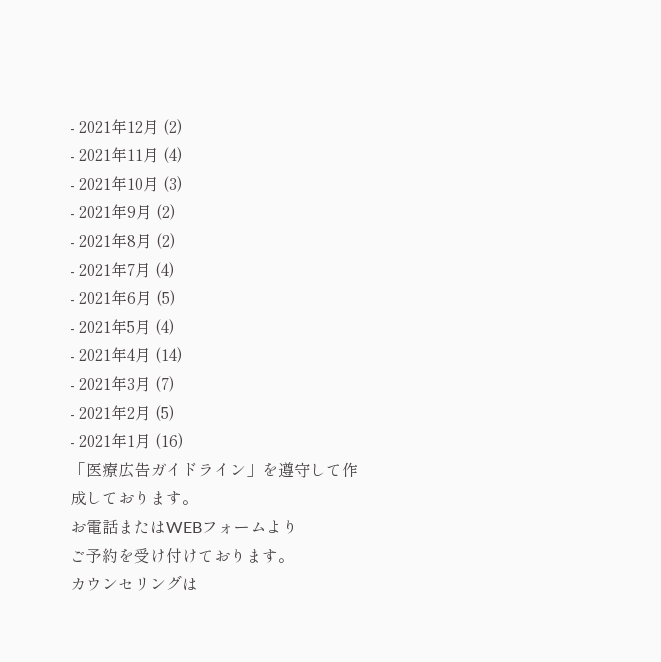- 2021年12月 (2)
- 2021年11月 (4)
- 2021年10月 (3)
- 2021年9月 (2)
- 2021年8月 (2)
- 2021年7月 (4)
- 2021年6月 (5)
- 2021年5月 (4)
- 2021年4月 (14)
- 2021年3月 (7)
- 2021年2月 (5)
- 2021年1月 (16)
「医療広告ガイドライン」を遵守して作成しております。
お電話またはWEBフォームより
ご予約を受け付けております。
カウンセリングは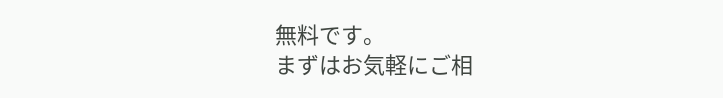無料です。
まずはお気軽にご相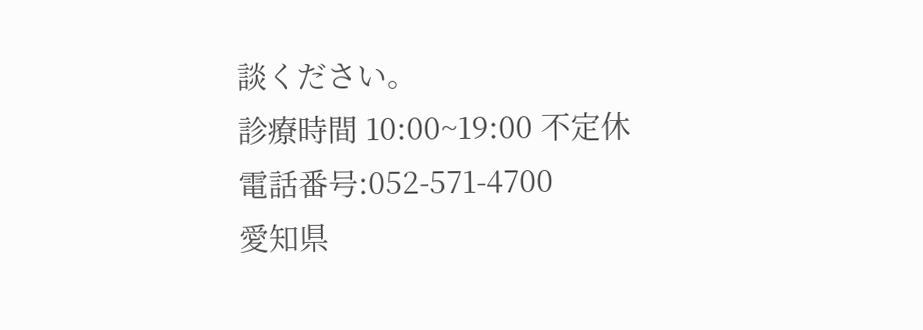談ください。
診療時間 10:00~19:00 不定休
電話番号:052-571-4700
愛知県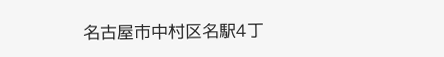名古屋市中村区名駅4丁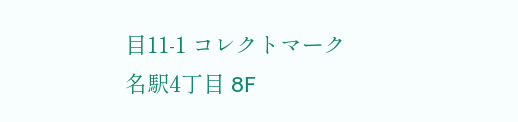目11-1 コレクトマーク名駅4丁目 8F